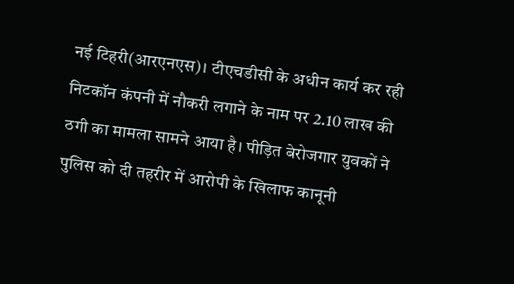नई टिहरी(आरएनएस)। टीएचडीसी के अधीन कार्य कर रही निटकॉन कंपनी में नौकरी लगाने के नाम पर 2.10 लाख की ठगी का मामला सामने आया है। पीड़ित बेरोजगार युवकों ने पुलिस को दी तहरीर में आरोपी के खिलाफ कानूनी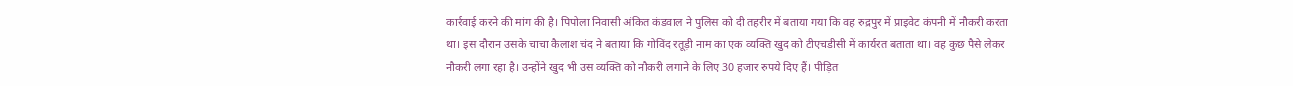कार्रवाई करने की मांग की है। पिपोला निवासी अंकित कंडवाल ने पुलिस को दी तहरीर में बताया गया कि वह रुद्रपुर में प्राइवेट कंपनी में नौकरी करता था। इस दौरान उसके चाचा कैलाश चंद ने बताया कि गोविंद रतूड़ी नाम का एक व्यक्ति खुद को टीएचडीसी में कार्यरत बताता था। वह कुछ पैसे लेकर नौकरी लगा रहा है। उन्होंने खुद भी उस व्यक्ति को नौकरी लगाने के लिए 30 हजार रुपये दिए हैं। पीड़ित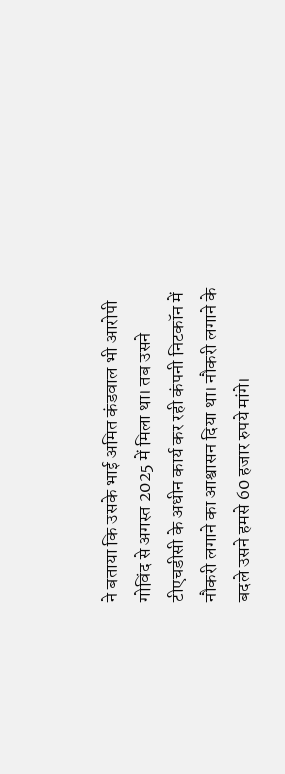ने बताया कि उसके भाई अमित कंडवाल भी आरोपी गोविंद से अगस्त 2025 में मिला था। तब उसने टीएचडीसी के अधीन कार्य कर रही कंपनी निटकॉन में नौकरी लगाने का आश्वासन दिया था। नौकरी लगाने के बदले उसने हमसे 60 हजार रुपये मांगे।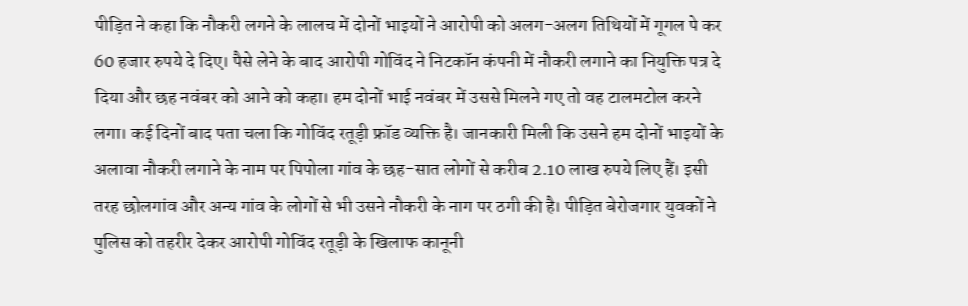पीड़ित ने कहा कि नौकरी लगने के लालच में दोनों भाइयों ने आरोपी को अलग-अलग तिथियों में गूगल पे कर 60 हजार रुपये दे दिए। पैसे लेने के बाद आरोपी गोविंद ने निटकॉन कंपनी में नौकरी लगाने का नियुक्ति पत्र दे दिया और छह नवंबर को आने को कहा। हम दोनों भाई नवंबर में उससे मिलने गए तो वह टालमटोल करने लगा। कई दिनों बाद पता चला कि गोविंद रतूड़ी फ्रॉड व्यक्ति है। जानकारी मिली कि उसने हम दोनों भाइयों के अलावा नौकरी लगाने के नाम पर पिपोला गांव के छह-सात लोगों से करीब 2.10 लाख रुपये लिए हैं। इसी तरह छोलगांव और अन्य गांव के लोगों से भी उसने नौकरी के नाग पर ठगी की है। पीड़ित बेरोजगार युवकों ने पुलिस को तहरीर देकर आरोपी गोविंद रतूड़ी के खिलाफ कानूनी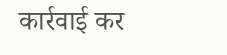कार्रवाई कर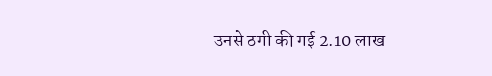उनसे ठगी की गई 2.10 लाख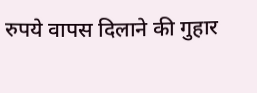रुपये वापस दिलाने की गुहार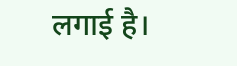लगाई है।